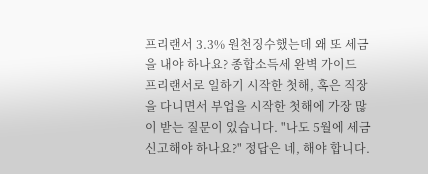프리랜서 3.3% 원천징수했는데 왜 또 세금을 내야 하나요? 종합소득세 완벽 가이드
프리랜서로 일하기 시작한 첫해, 혹은 직장을 다니면서 부업을 시작한 첫해에 가장 많이 받는 질문이 있습니다. "나도 5월에 세금 신고해야 하나요?" 정답은 네, 해야 합니다.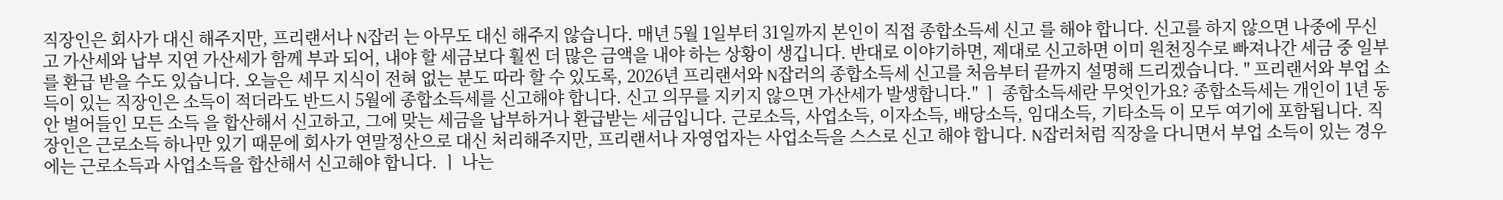직장인은 회사가 대신 해주지만, 프리랜서나 N잡러 는 아무도 대신 해주지 않습니다. 매년 5월 1일부터 31일까지 본인이 직접 종합소득세 신고 를 해야 합니다. 신고를 하지 않으면 나중에 무신고 가산세와 납부 지연 가산세가 함께 부과 되어, 내야 할 세금보다 훨씬 더 많은 금액을 내야 하는 상황이 생깁니다. 반대로 이야기하면, 제대로 신고하면 이미 원천징수로 빠져나간 세금 중 일부를 환급 받을 수도 있습니다. 오늘은 세무 지식이 전혀 없는 분도 따라 할 수 있도록, 2026년 프리랜서와 N잡러의 종합소득세 신고를 처음부터 끝까지 설명해 드리겠습니다. " 프리랜서와 부업 소득이 있는 직장인은 소득이 적더라도 반드시 5월에 종합소득세를 신고해야 합니다. 신고 의무를 지키지 않으면 가산세가 발생합니다." ㅣ 종합소득세란 무엇인가요? 종합소득세는 개인이 1년 동안 벌어들인 모든 소득 을 합산해서 신고하고, 그에 맞는 세금을 납부하거나 환급받는 세금입니다. 근로소득, 사업소득, 이자소득, 배당소득, 임대소득, 기타소득 이 모두 여기에 포함됩니다. 직장인은 근로소득 하나만 있기 때문에 회사가 연말정산으로 대신 처리해주지만, 프리랜서나 자영업자는 사업소득을 스스로 신고 해야 합니다. N잡러처럼 직장을 다니면서 부업 소득이 있는 경우 에는 근로소득과 사업소득을 합산해서 신고해야 합니다. ㅣ 나는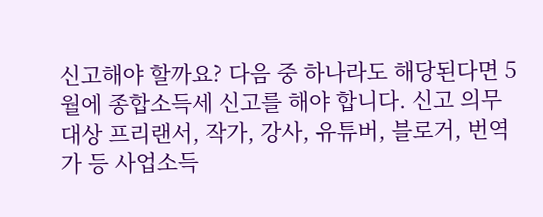신고해야 할까요? 다음 중 하나라도 해당된다면 5월에 종합소득세 신고를 해야 합니다. 신고 의무 대상 프리랜서, 작가, 강사, 유튜버, 블로거, 번역가 등 사업소득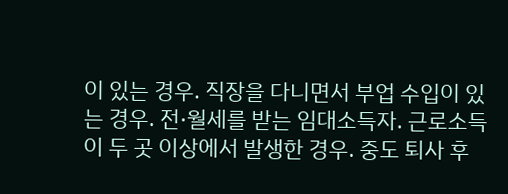이 있는 경우. 직장을 다니면서 부업 수입이 있는 경우. 전·월세를 받는 임대소득자. 근로소득이 두 곳 이상에서 발생한 경우. 중도 퇴사 후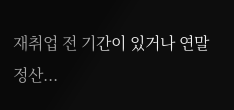재취업 전 기간이 있거나 연말정산...